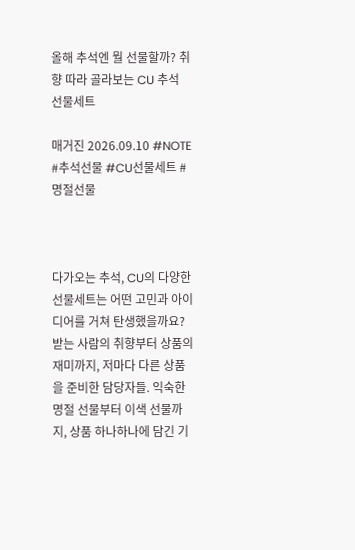올해 추석엔 뭘 선물할까? 취향 따라 골라보는 CU 추석 선물세트

매거진 2026.09.10 #NOTE #추석선물 #CU선물세트 #명절선물



다가오는 추석, CU의 다양한 선물세트는 어떤 고민과 아이디어를 거쳐 탄생했을까요? 받는 사람의 취향부터 상품의 재미까지, 저마다 다른 상품을 준비한 담당자들. 익숙한 명절 선물부터 이색 선물까지, 상품 하나하나에 담긴 기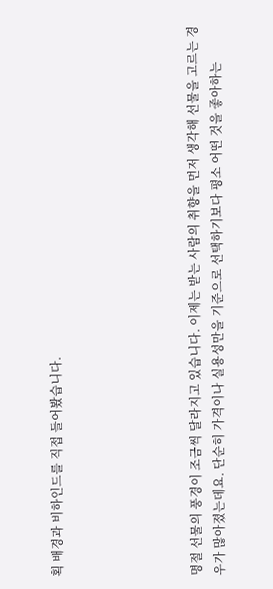획 배경과 비하인드를 직접 들어봤습니다.





명절 선물의 풍경이 조금씩 달라지고 있습니다. 이제는 받는 사람의 취향을 먼저 생각해 선물을 고르는 경우가 많아졌는데요. 단순히 가격이나 실용성만을 기준으로 선택하기보다 평소 어떤 것을 좋아하는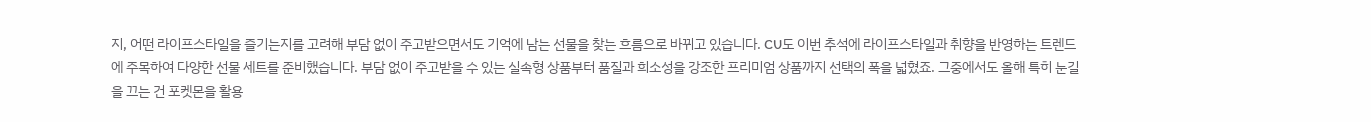지, 어떤 라이프스타일을 즐기는지를 고려해 부담 없이 주고받으면서도 기억에 남는 선물을 찾는 흐름으로 바뀌고 있습니다. CU도 이번 추석에 라이프스타일과 취향을 반영하는 트렌드에 주목하여 다양한 선물 세트를 준비했습니다. 부담 없이 주고받을 수 있는 실속형 상품부터 품질과 희소성을 강조한 프리미엄 상품까지 선택의 폭을 넓혔죠. 그중에서도 올해 특히 눈길을 끄는 건 포켓몬을 활용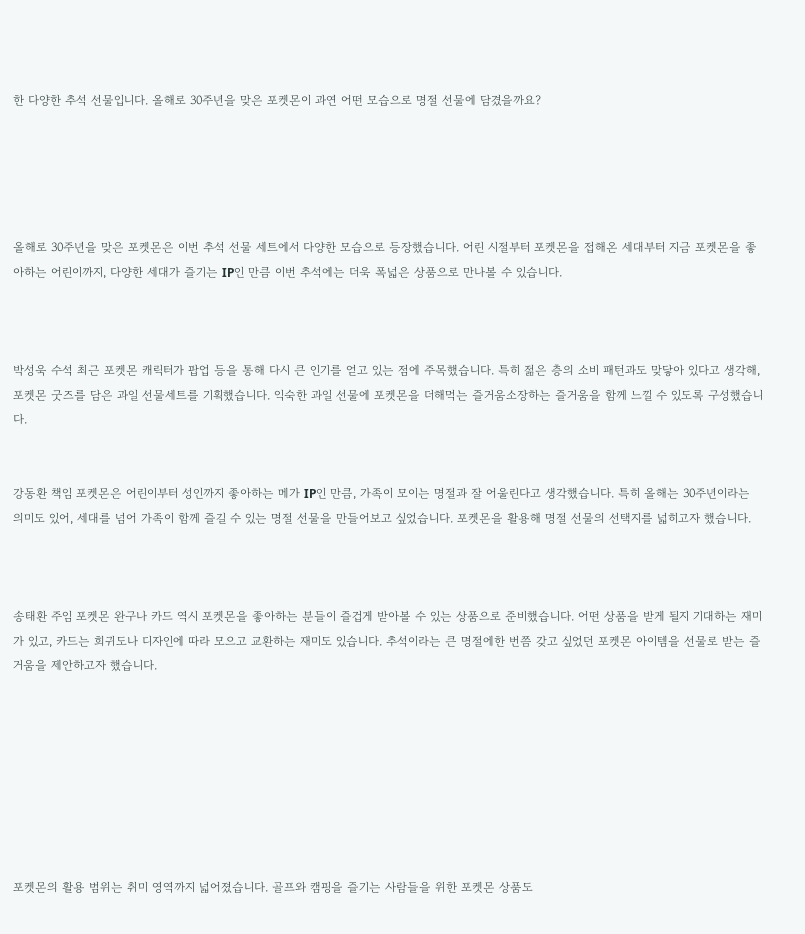한 다양한 추석 선물입니다. 올해로 30주년을 맞은 포켓몬이 과연 어떤 모습으로 명절 선물에 담겼을까요?





올해로 30주년을 맞은 포켓몬은 이번 추석 선물 세트에서 다양한 모습으로 등장했습니다. 어린 시절부터 포켓몬을 접해온 세대부터 지금 포켓몬을 좋아하는 어린이까지, 다양한 세대가 즐기는 IP인 만큼 이번 추석에는 더욱 폭넓은 상품으로 만나볼 수 있습니다.



박성욱 수석 최근 포켓몬 캐릭터가 팝업 등을 통해 다시 큰 인기를 얻고 있는 점에 주목했습니다. 특히 젊은 층의 소비 패턴과도 맞닿아 있다고 생각해, 포켓몬 굿즈를 담은 과일 선물세트를 기획했습니다. 익숙한 과일 선물에 포켓몬을 더해먹는 즐거움소장하는 즐거움을 함께 느낄 수 있도록 구성했습니다.


강동환 책임 포켓몬은 어린이부터 성인까지 좋아하는 메가 IP인 만큼, 가족이 모이는 명절과 잘 어울린다고 생각했습니다. 특히 올해는 30주년이라는 의미도 있어, 세대를 넘어 가족이 함께 즐길 수 있는 명절 선물을 만들어보고 싶었습니다. 포켓몬을 활용해 명절 선물의 선택지를 넓히고자 했습니다.



송태환 주임 포켓몬 완구나 카드 역시 포켓몬을 좋아하는 분들이 즐겁게 받아볼 수 있는 상품으로 준비했습니다. 어떤 상품을 받게 될지 기대하는 재미가 있고, 카드는 희귀도나 디자인에 따라 모으고 교환하는 재미도 있습니다. 추석이라는 큰 명절에한 번쯤 갖고 싶었던 포켓몬 아이템을 선물로 받는 즐거움을 제안하고자 했습니다.








포켓몬의 활용 범위는 취미 영역까지 넓어졌습니다. 골프와 캠핑을 즐기는 사람들을 위한 포켓몬 상품도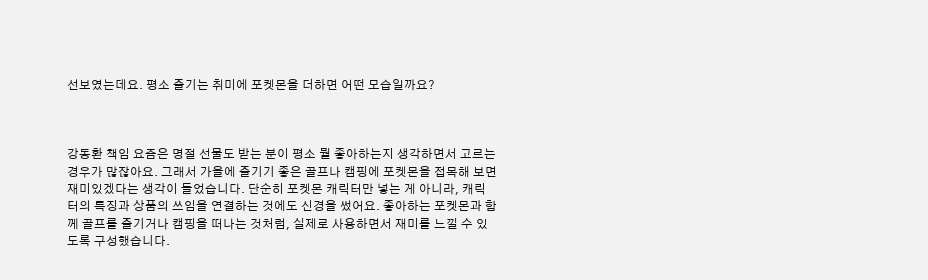선보였는데요. 평소 즐기는 취미에 포켓몬을 더하면 어떤 모습일까요?



강동환 책임 요즘은 명절 선물도 받는 분이 평소 뭘 좋아하는지 생각하면서 고르는 경우가 많잖아요. 그래서 가을에 즐기기 좋은 골프나 캠핑에 포켓몬을 접목해 보면 재미있겠다는 생각이 들었습니다. 단순히 포켓몬 캐릭터만 넣는 게 아니라, 캐릭터의 특징과 상품의 쓰임을 연결하는 것에도 신경을 썼어요. 좋아하는 포켓몬과 함께 골프를 즐기거나 캠핑을 떠나는 것처럼, 실제로 사용하면서 재미를 느낄 수 있도록 구성했습니다.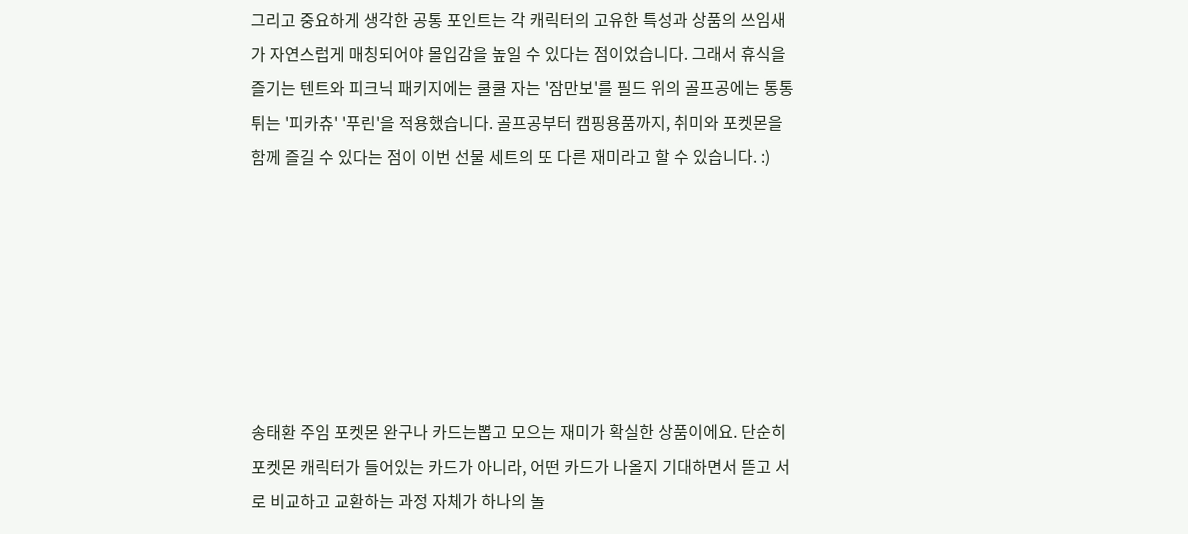그리고 중요하게 생각한 공통 포인트는 각 캐릭터의 고유한 특성과 상품의 쓰임새가 자연스럽게 매칭되어야 몰입감을 높일 수 있다는 점이었습니다. 그래서 휴식을 즐기는 텐트와 피크닉 패키지에는 쿨쿨 자는 '잠만보'를 필드 위의 골프공에는 통통 튀는 '피카츄' '푸린'을 적용했습니다. 골프공부터 캠핑용품까지, 취미와 포켓몬을 함께 즐길 수 있다는 점이 이번 선물 세트의 또 다른 재미라고 할 수 있습니다. :)







송태환 주임 포켓몬 완구나 카드는뽑고 모으는 재미가 확실한 상품이에요. 단순히 포켓몬 캐릭터가 들어있는 카드가 아니라, 어떤 카드가 나올지 기대하면서 뜯고 서로 비교하고 교환하는 과정 자체가 하나의 놀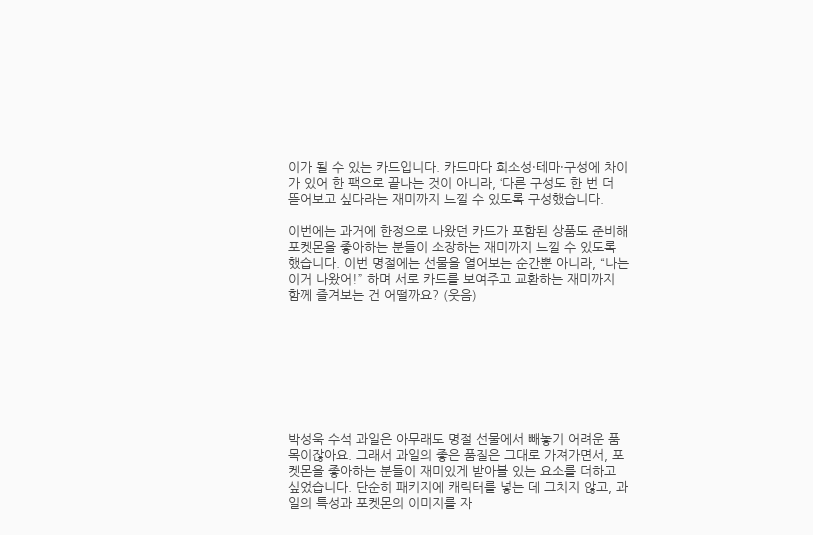이가 될 수 있는 카드입니다. 카드마다 희소성·테마·구성에 차이가 있어 한 팩으로 끝나는 것이 아니라, ‘다른 구성도 한 번 더 뜯어보고 싶다라는 재미까지 느낄 수 있도록 구성했습니다.

이번에는 과거에 한정으로 나왔던 카드가 포함된 상품도 준비해 포켓몬을 좋아하는 분들이 소장하는 재미까지 느낄 수 있도록 했습니다. 이번 명절에는 선물을 열어보는 순간뿐 아니라, “나는 이거 나왔어!” 하며 서로 카드를 보여주고 교환하는 재미까지 함께 즐겨보는 건 어떨까요? (웃음)








박성욱 수석 과일은 아무래도 명절 선물에서 빼놓기 어려운 품목이잖아요. 그래서 과일의 좋은 품질은 그대로 가져가면서, 포켓몬을 좋아하는 분들이 재미있게 받아볼 있는 요소를 더하고 싶었습니다. 단순히 패키지에 캐릭터를 넣는 데 그치지 않고, 과일의 특성과 포켓몬의 이미지를 자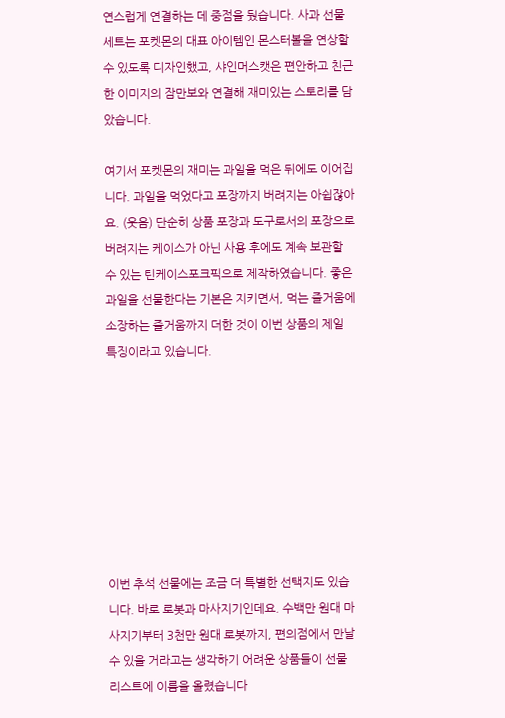연스럽게 연결하는 데 중점을 뒀습니다. 사과 선물 세트는 포켓몬의 대표 아이템인 몬스터볼을 연상할 수 있도록 디자인했고, 샤인머스캣은 편안하고 친근한 이미지의 잠만보와 연결해 재미있는 스토리를 담았습니다.

여기서 포켓몬의 재미는 과일을 먹은 뒤에도 이어집니다. 과일을 먹었다고 포장까지 버려지는 아쉽잖아요. (웃음) 단순히 상품 포장과 도구로서의 포장으로 버려지는 케이스가 아닌 사용 후에도 계속 보관할 수 있는 틴케이스포크픽으로 제작하였습니다. 좋은 과일을 선물한다는 기본은 지키면서, 먹는 즐거움에 소장하는 즐거움까지 더한 것이 이번 상품의 제일 특징이라고 있습니다.








이번 추석 선물에는 조금 더 특별한 선택지도 있습니다. 바로 로봇과 마사지기인데요. 수백만 원대 마사지기부터 3천만 원대 로봇까지, 편의점에서 만날 수 있을 거라고는 생각하기 어려운 상품들이 선물 리스트에 이름을 올렸습니다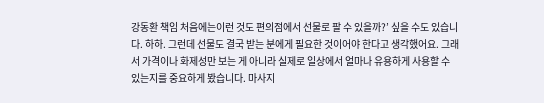강동환 책임 처음에는이런 것도 편의점에서 선물로 팔 수 있을까?’ 싶을 수도 있습니다. 하하. 그런데 선물도 결국 받는 분에게 필요한 것이어야 한다고 생각했어요. 그래서 가격이나 화제성만 보는 게 아니라 실제로 일상에서 얼마나 유용하게 사용할 수 있는지를 중요하게 봤습니다. 마사지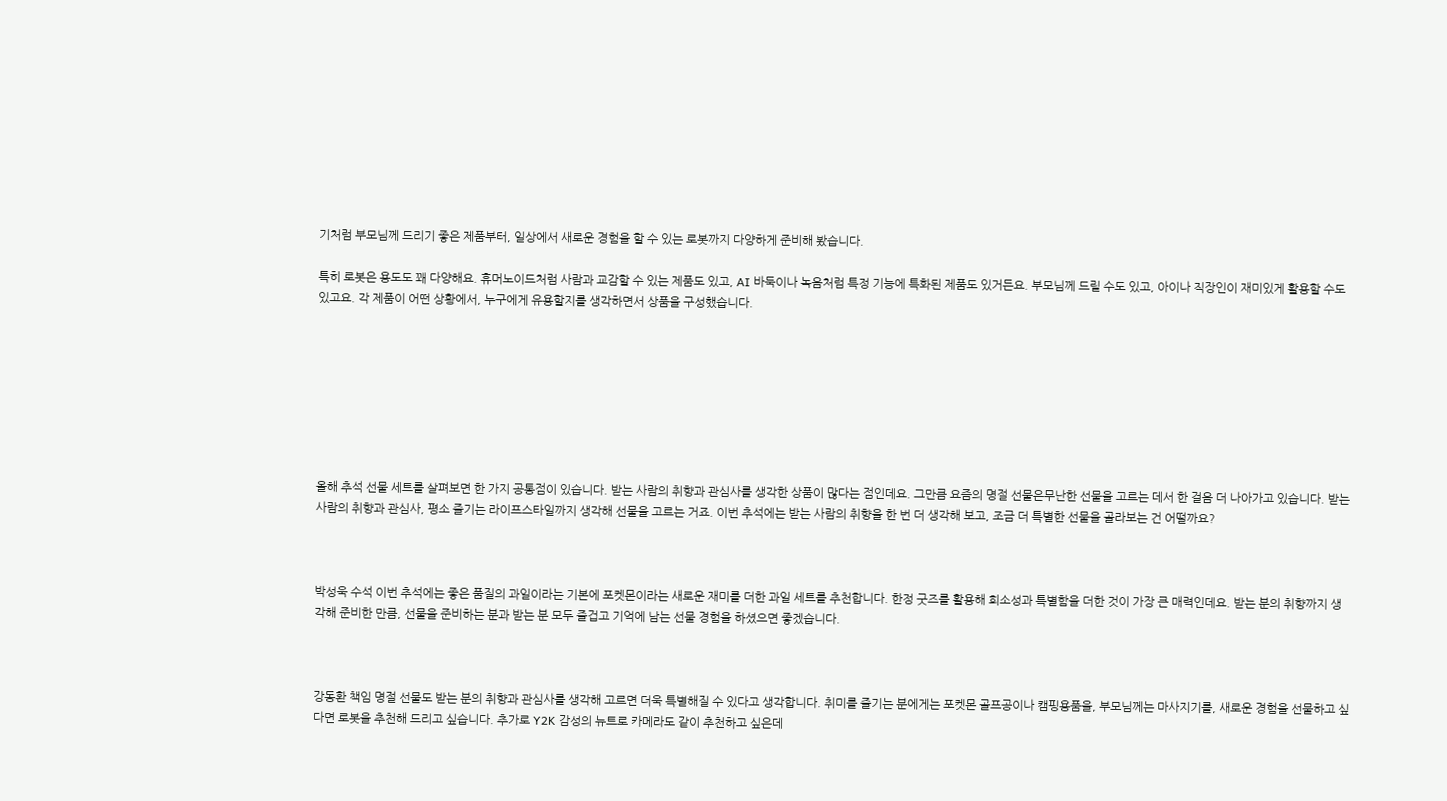기처럼 부모님께 드리기 좋은 제품부터, 일상에서 새로운 경험을 할 수 있는 로봇까지 다양하게 준비해 봤습니다.

특히 로봇은 용도도 꽤 다양해요. 휴머노이드처럼 사람과 교감할 수 있는 제품도 있고, AI 바둑이나 녹음처럼 특정 기능에 특화된 제품도 있거든요. 부모님께 드릴 수도 있고, 아이나 직장인이 재미있게 활용할 수도 있고요. 각 제품이 어떤 상황에서, 누구에게 유용할지를 생각하면서 상품을 구성했습니다.








올해 추석 선물 세트를 살펴보면 한 가지 공통점이 있습니다. 받는 사람의 취향과 관심사를 생각한 상품이 많다는 점인데요. 그만큼 요즘의 명절 선물은무난한 선물을 고르는 데서 한 걸음 더 나아가고 있습니다. 받는 사람의 취향과 관심사, 평소 즐기는 라이프스타일까지 생각해 선물을 고르는 거죠. 이번 추석에는 받는 사람의 취향을 한 번 더 생각해 보고, 조금 더 특별한 선물을 골라보는 건 어떨까요?



박성욱 수석 이번 추석에는 좋은 품질의 과일이라는 기본에 포켓몬이라는 새로운 재미를 더한 과일 세트를 추천합니다. 한정 굿즈를 활용해 희소성과 특별함을 더한 것이 가장 큰 매력인데요. 받는 분의 취향까지 생각해 준비한 만큼, 선물을 준비하는 분과 받는 분 모두 즐겁고 기억에 남는 선물 경험을 하셨으면 좋겠습니다.



강동환 책임 명절 선물도 받는 분의 취향과 관심사를 생각해 고르면 더욱 특별해질 수 있다고 생각합니다. 취미를 즐기는 분에게는 포켓몬 골프공이나 캠핑용품을, 부모님께는 마사지기를, 새로운 경험을 선물하고 싶다면 로봇을 추천해 드리고 싶습니다. 추가로 Y2K 감성의 뉴트로 카메라도 같이 추천하고 싶은데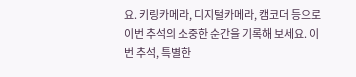요. 키링카메라, 디지털카메라, 캠코더 등으로 이번 추석의 소중한 순간을 기록해 보세요. 이번 추석, 특별한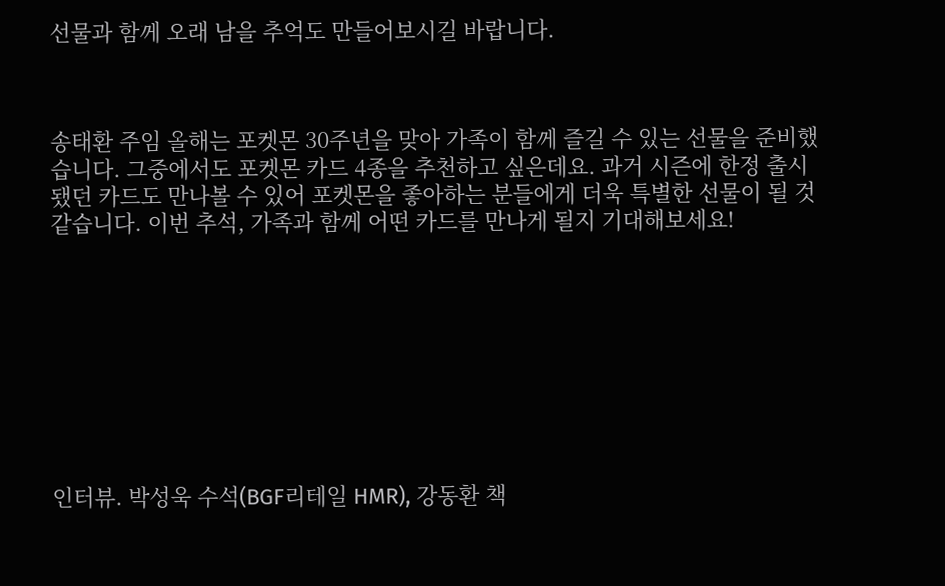선물과 함께 오래 남을 추억도 만들어보시길 바랍니다.



송태환 주임 올해는 포켓몬 30주년을 맞아 가족이 함께 즐길 수 있는 선물을 준비했습니다. 그중에서도 포켓몬 카드 4종을 추천하고 싶은데요. 과거 시즌에 한정 출시됐던 카드도 만나볼 수 있어 포켓몬을 좋아하는 분들에게 더욱 특별한 선물이 될 것 같습니다. 이번 추석, 가족과 함께 어떤 카드를 만나게 될지 기대해보세요!









인터뷰. 박성욱 수석(BGF리테일 HMR), 강동환 책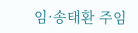임·송태환 주임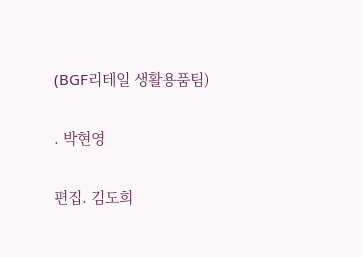(BGF리테일 생활용품팀)

. 박현영

편집. 김도희